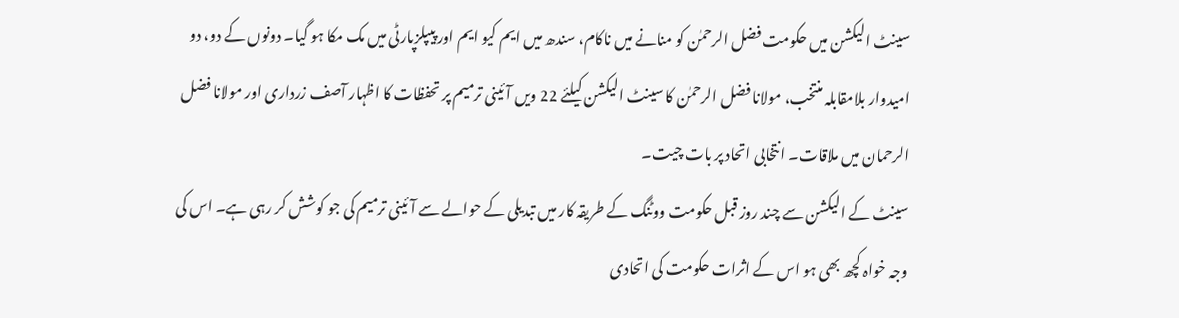سینٹ الیکشن میں حکومت فضل الرحمٰن کو منانے میں ناکام، سندھ میں ایم کیو ایم اور پیپلزپارٹی میں مک مکا ہو گیا۔ دونوں کے دو، دو امیدوار بلامقابلہ منتخب، مولانا فضل الرحمٰن کا سینٹ الیکشن کیلئے 22 ویں آئینی ترمیم پر تحفظات کا اظہار آصف زرداری اور مولانا فضل الرحمان میں ملاقات۔ انتخابی اتحاد پر بات چیت۔
سینٹ کے الیکشن سے چند روز قبل حکومت ووٹنگ کے طریقہ کار میں تبدیلی کے حوالے سے آئینی ترمیم کی جو کوشش کر رہی ہے۔ اس کی وجہ خواہ کچھ بھی ہو اس کے اثرات حکومت کی اتحادی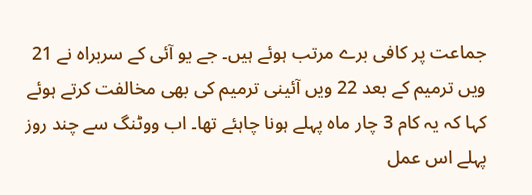جماعت پر کافی برے مرتب ہوئے ہیں۔ جے یو آئی کے سربراہ نے 21 ویں ترمیم کے بعد 22 ویں آئینی ترمیم کی بھی مخالفت کرتے ہوئے کہا کہ یہ کام 3 چار ماہ پہلے ہونا چاہئے تھا۔ اب ووٹنگ سے چند روز پہلے اس عمل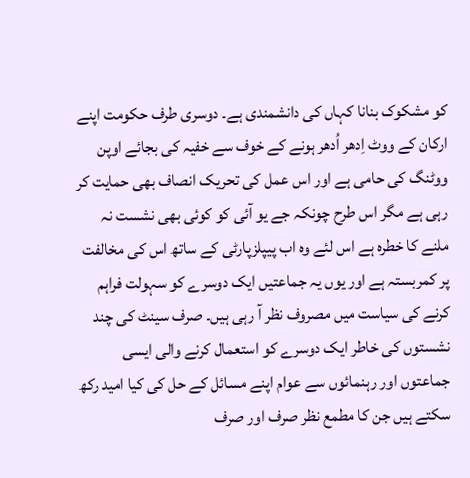کو مشکوک بنانا کہاں کی دانشمندی ہے۔ دوسری طرف حکومت اپنے ارکان کے ووٹ اِدھر اُدھر ہونے کے خوف سے خفیہ کی بجائے اوپن ووٹنگ کی حامی ہے اور اس عمل کی تحریک انصاف بھی حمایت کر رہی ہے مگر اس طرح چونکہ جے یو آئی کو کوئی بھی نشست نہ ملنے کا خطرہ ہے اس لئے وہ اب پیپلزپارٹی کے ساتھ اس کی مخالفت پر کمربستہ ہے اور یوں یہ جماعتیں ایک دوسرے کو سہولت فراہم کرنے کی سیاست میں مصروف نظر آ رہی ہیں۔ صرف سینٹ کی چند نشستوں کی خاطر ایک دوسرے کو استعمال کرنے والی ایسی جماعتوں اور رہنمائوں سے عوام اپنے مسائل کے حل کی کیا امید رکھ سکتے ہیں جن کا مطمع نظر صرف اور صرف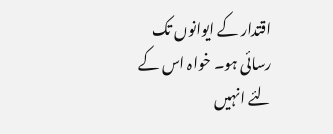اقتدار کے ایوانوں تک رسائی ہو۔ خواہ اس کے لئے انہیں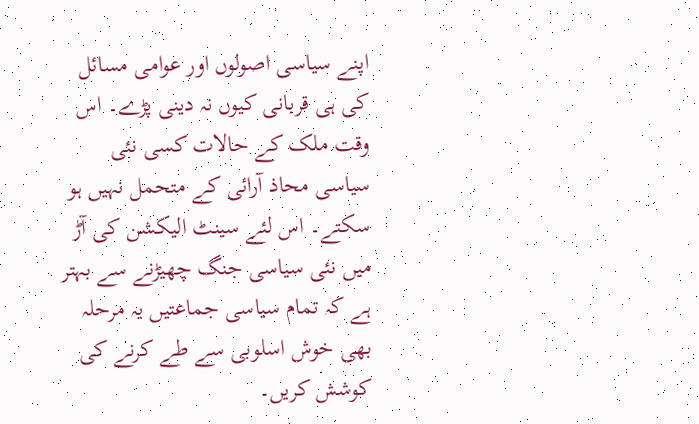اپنے سیاسی اصولوں اور عوامی مسائل کی ہی قربانی کیوں نہ دینی پڑے۔ اس وقت ملک کے حالات کسی نئی سیاسی محاذ آرائی کے متحمل نہیں ہو سکتے۔ اس لئے سینٹ الیکشن کی آڑ میں نئی سیاسی جنگ چھیڑنے سے بہتر ہے کہ تمام سیاسی جماعتیں یہ مرحلہ بھی خوش اسلوبی سے طے کرنے کی کوشش کریں۔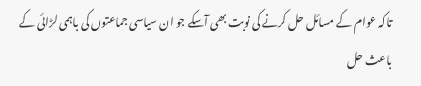تاکہ عوام کے مسائل حل کرنے کی نوبت بھی آسکے جو ان سیاسی جماعتوں کی باہمی لڑائی کے باعث حل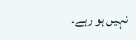نہیں ہو رہے۔